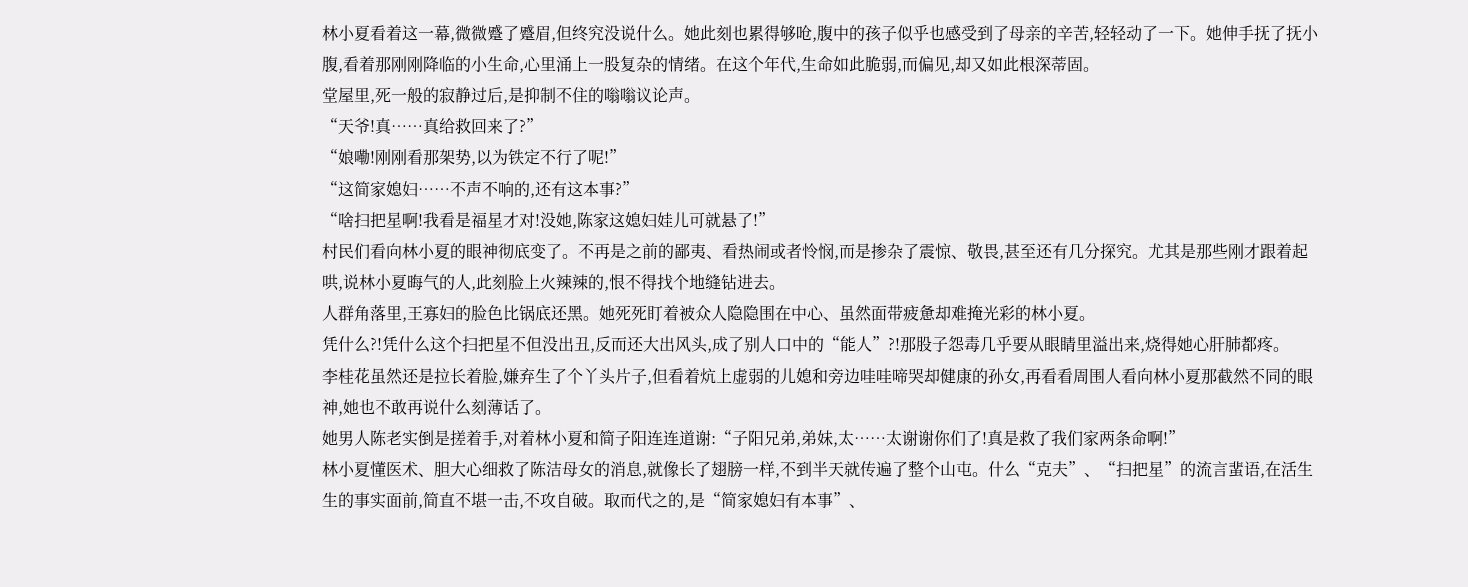林小夏看着这一幕,微微蹙了蹙眉,但终究没说什么。她此刻也累得够呛,腹中的孩子似乎也感受到了母亲的辛苦,轻轻动了一下。她伸手抚了抚小腹,看着那刚刚降临的小生命,心里涌上一股复杂的情绪。在这个年代,生命如此脆弱,而偏见,却又如此根深蒂固。
堂屋里,死一般的寂静过后,是抑制不住的嗡嗡议论声。
“天爷!真……真给救回来了?”
“娘嘞!刚刚看那架势,以为铁定不行了呢!”
“这简家媳妇……不声不响的,还有这本事?”
“啥扫把星啊!我看是福星才对!没她,陈家这媳妇娃儿可就悬了!”
村民们看向林小夏的眼神彻底变了。不再是之前的鄙夷、看热闹或者怜悯,而是掺杂了震惊、敬畏,甚至还有几分探究。尤其是那些刚才跟着起哄,说林小夏晦气的人,此刻脸上火辣辣的,恨不得找个地缝钻进去。
人群角落里,王寡妇的脸色比锅底还黑。她死死盯着被众人隐隐围在中心、虽然面带疲惫却难掩光彩的林小夏。
凭什么?!凭什么这个扫把星不但没出丑,反而还大出风头,成了别人口中的“能人”?!那股子怨毒几乎要从眼睛里溢出来,烧得她心肝肺都疼。
李桂花虽然还是拉长着脸,嫌弃生了个丫头片子,但看着炕上虚弱的儿媳和旁边哇哇啼哭却健康的孙女,再看看周围人看向林小夏那截然不同的眼神,她也不敢再说什么刻薄话了。
她男人陈老实倒是搓着手,对着林小夏和简子阳连连道谢:“子阳兄弟,弟妹,太……太谢谢你们了!真是救了我们家两条命啊!”
林小夏懂医术、胆大心细救了陈洁母女的消息,就像长了翅膀一样,不到半天就传遍了整个山屯。什么“克夫”、“扫把星”的流言蜚语,在活生生的事实面前,简直不堪一击,不攻自破。取而代之的,是“简家媳妇有本事”、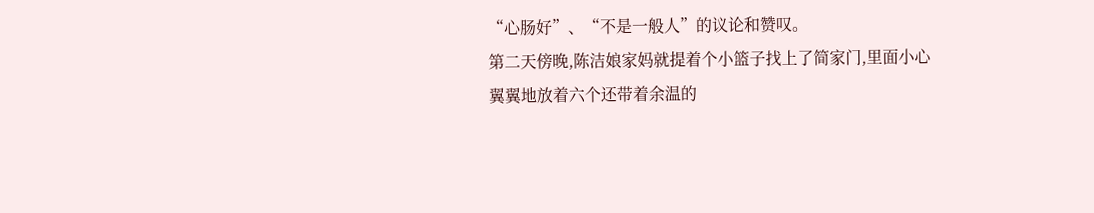“心肠好”、“不是一般人”的议论和赞叹。
第二天傍晚,陈洁娘家妈就提着个小篮子找上了简家门,里面小心翼翼地放着六个还带着余温的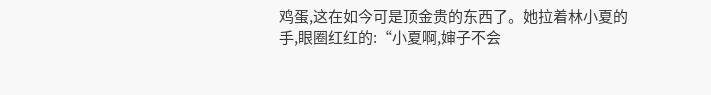鸡蛋,这在如今可是顶金贵的东西了。她拉着林小夏的手,眼圈红红的:“小夏啊,婶子不会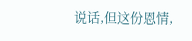说话,但这份恩情,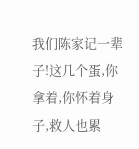我们陈家记一辈子!这几个蛋,你拿着,你怀着身子,救人也累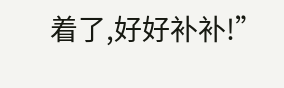着了,好好补补!”